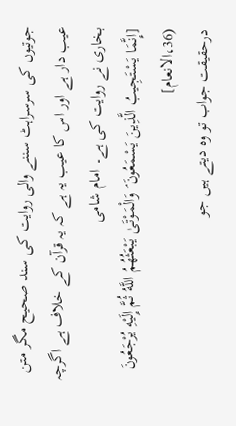جوتیوں کی سرسراہٹ سننے والی روایت کی سند صحیح مگر متن عیب دار ہے اور اس کا عیب یہ ہے کہ یہ قرآن کے خلاف ہے اگرچہ بخاری نے روایت کی ہے۔ امام شامی
[إِنَّمَا يَسْتَجِيبُ الَّذِينَ يَسْمَعُونَ ۘ وَالْمَوْتَىٰ يَبْعَثُهُمُ اللَّهُ ثُمَّ إِلَيْهِ يُرْجَعُونَ (36،الانعام]
درحقیقت جواب تو وہ دیتے ہیں جو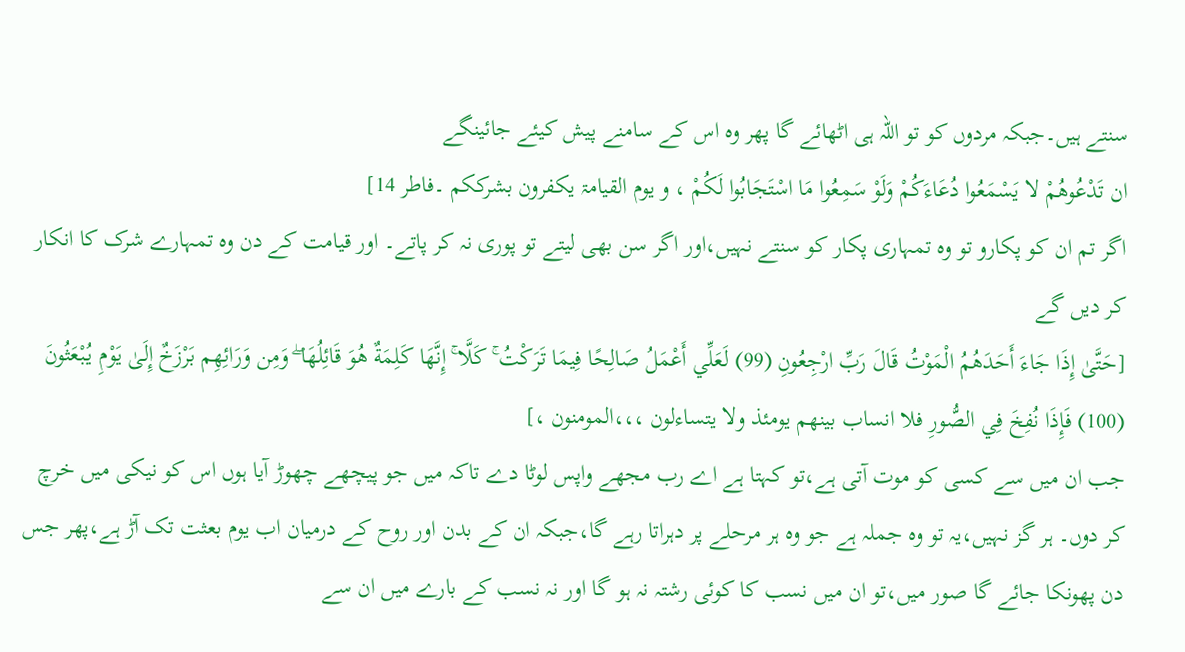سنتے ہیں۔جبکہ مردوں کو تو اللہ ہی اٹھائے گا پھر وہ اس کے سامنے پیش کیئے جائینگے
ان تَدْعُوهُمْ لا يَسْمَعُوا دُعَاءَكُمْ وَلَوْ سَمِعُوا مَا اسْتَجَابُوا لَكُمْ ، و یوم القیامۃ یکفرون بشرککم ۔فاطر 14]
اگر تم ان کو پکارو تو وہ تمہاری پکار کو سنتے نہیں،اور اگر سن بھی لیتے تو پوری نہ کر پاتے۔ اور قیامت کے دن وہ تمہارے شرک کا انکار کر دیں گے
[حَتَّىٰ إِذَا جَاءَ أَحَدَهُمُ الْمَوْتُ قَالَ رَبِّ ارْجِعُونِ (99) لَعَلِّي أَعْمَلُ صَالِحًا فِيمَا تَرَكْتُ ۚ كَلَّا ۚ إِنَّهَا كَلِمَةٌ هُوَ قَائِلُهَا ۖ وَمِن وَرَائِهِم بَرْزَخٌ إِلَىٰ يَوْمِ يُبْعَثُونَ (100) فَإِذَا نُفِخَ فِي الصُّورِ فلا انساب بینھم یومئذ ولا یتساءلون ،،،المومنون ،]
جب ان میں سے کسی کو موت آتی ہے،تو کہتا ہے اے رب مجھے واپس لوٹا دے تاکہ میں جو پیچھے چھوڑ آیا ہوں اس کو نیکی میں خرچ کر دوں۔ ہر گز نہیں،یہ تو وہ جملہ ہے جو وہ ہر مرحلے پر دہراتا رہے گا،جبکہ ان کے بدن اور روح کے درمیان اب یوم بعثت تک آڑ ہے،پھر جس دن پھونکا جائے گا صور میں،تو ان میں نسب کا کوئی رشتہ نہ ہو گا اور نہ نسب کے بارے میں ان سے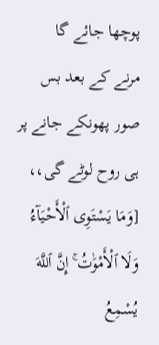پوچھا جائے گا
مرنے کے بعد بس صور پھونکے جانے پر ہی روح لوٹے گی،،
[وَمَا يَسْتَوِى ٱلْأَحْيَآءُ وَلَا ٱلْأَمْوَٰتُ ۚ إِنَّ ٱللَّهَ يُسْمِعُ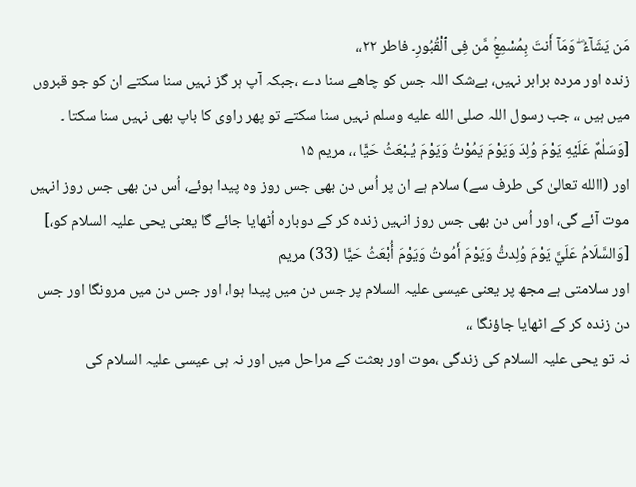مَن يَشَآءُ ۖ وَمَآ أَنتَ بِمُسْمِعٍۢ مَّن فِى ٱلْقُبُورِ۔ فاطر ۲۲،،
زندہ اور مردہ برابر نہیں، بےشک اللہ جس کو چاھے سنا دے ،جبکہ آپ ہر گز نہیں سنا سکتے ان کو جو قبروں میں ہیں ،، جب رسول اللہ صلى الله عليه وسلم نہیں سنا سکتے تو پھر راوی کا باپ بھی نہیں سنا سکتا ۔
[وَسَلٰمٌ عَلَيْهِ يَوْمَ وُلِدَ وَيَوْمَ يَمُوْتُ وَيَوْمَ يُـبْعَثُ حَيًّا ،، مریم ۱۵
اور (االله تعالیٰ کی طرف سے) سلام ہے ان پر اُس دن بھی جس روز وہ پیدا ہوئے، اُس دن بھی جس روز انہیں موت آئے گی، اور اُس دن بھی جس روز انہیں زندہ کر کے دوبارہ اُٹھایا جائے گا یعنی یحی علیہ السلام کو،]
[وَالسَّلَامُ عَلَيَّ يَوْمَ وُلِدتُّ وَيَوْمَ أَمُوتُ وَيَوْمَ أُبْعَثُ حَيًّا (33) مریم
اور سلامتی ہے مجھ پر یعنی عیسی علیہ السلام پر جس دن میں پیدا ہوا، اور جس دن میں مرونگا اور جس دن زندہ کر کے اٹھایا جاؤنگا ،،
نہ تو یحی علیہ السلام کی زندگی ،موت اور بعثت کے مراحل میں اور نہ ہی عیسی علیہ السلام کی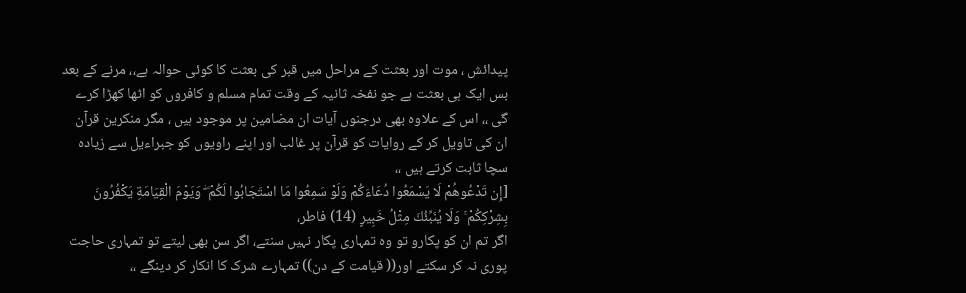پیدائش ، موت اور بعثت کے مراحل میں قبر کی بعثت کا کوئی حوالہ ہے،، مرنے کے بعد بس ایک ہی بعثت ہے جو نفخہ ثانیہ کے وقت تمام مسلم و کافروں کو اٹھا کھڑا کرے گی ،، اس کے علاوہ بھی درجنوں آیات ان مضامین پر موجود ہیں ، مگر منکرین قرآن ان کی تاویل کر کے روایات کو قرآن پر غالب اور اپنے راویوں کو جبراءیل سے زیادہ سچا ثابت کرتے ہیں ،،
[إِن تَدْعُوهُمْ لَا يَسْمَعُوا دُعَاءَكُمْ وَلَوْ سَمِعُوا مَا اسْتَجَابُوا لَكُمْ ۖ وَيَوْمَ الْقِيَامَةِ يَكْفُرُونَ بِشِرْكِكُمْ ۚ وَلَا يُنَبِّئُكَ مِثْلُ خَبِيرٍ (14) فاطر،
اگر تم ان کو پکارو تو وہ تمہاری پکار نہیں سنتے، اگر سن بھی لیتے تو تمہاری حاجت پوری نہ کر سکتے اور(( قیامت کے دن)) تمہارے شرک کا انکار کر دینگے ،،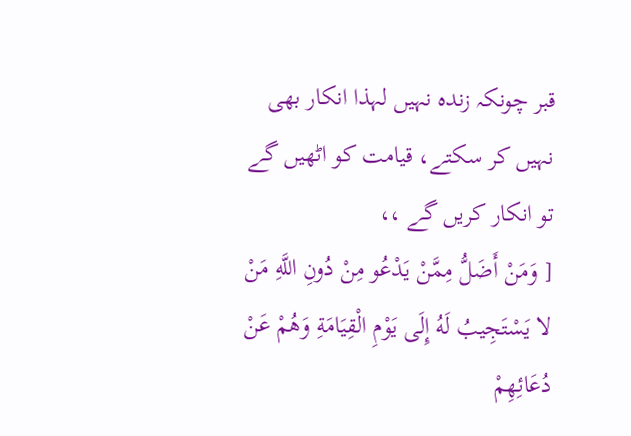قبر چونکہ زندہ نہیں لہذا انکار بھی نہیں کر سکتے، قیامت کو اٹھیں گے تو انکار کریں گے ،،
[ وَمَنْ أَضَلُّ مِمَّنْ يَدْعُو مِنْ دُونِ اللَّهِ مَنْ لا يَسْتَجِيبُ لَهُ إِلَى يَوْمِ الْقِيَامَةِ وَهُمْ عَنْ دُعَائِهِمْ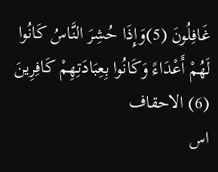غَافِلُونَ (5)وَإِذَا حُشِرَ النَّاسُ كَانُوا لَهُمْ أَعْدَاءً وَكَانُوا بِعِبَادَتِهِمْ كَافِرِينَ (6) الاحقاف
اس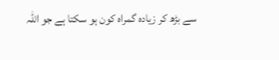سے بڑھ کر زیادہ گمراہ کون ہو سکتا ہے جو اللہ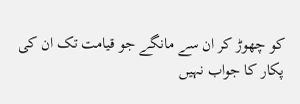کو چھوڑ کر ان سے مانگے جو قیامت تک ان کی پکار کا جواب نہیں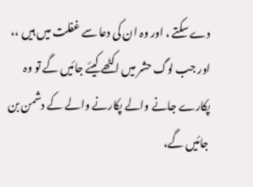دے سکتے ، اور وہ ان کی دعا سے غفلت میں ہیں ،، اور جب لوگ حشر میں اکٹھے کیئے جائیں گے تو وہ پکارے جانے والے پکارنے والے کے دشمن بن جائیں گے،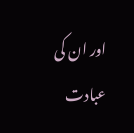اور ان کی عبادت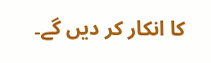کا انکار کر دیں گے۔